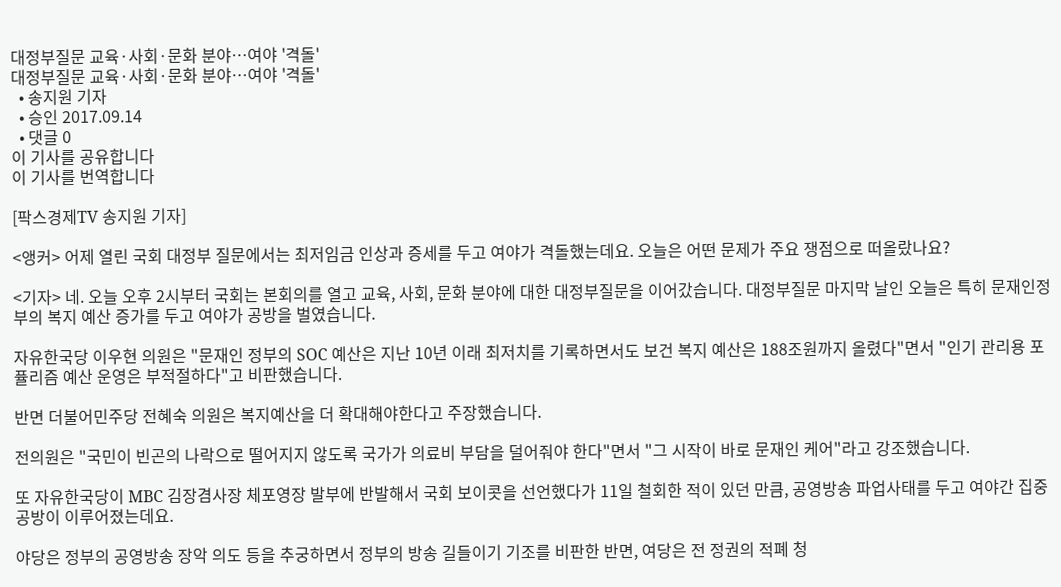대정부질문 교육·사회·문화 분야…여야 '격돌'
대정부질문 교육·사회·문화 분야…여야 '격돌'
  • 송지원 기자
  • 승인 2017.09.14
  • 댓글 0
이 기사를 공유합니다
이 기사를 번역합니다

[팍스경제TV 송지원 기자]

<앵커> 어제 열린 국회 대정부 질문에서는 최저임금 인상과 증세를 두고 여야가 격돌했는데요. 오늘은 어떤 문제가 주요 쟁점으로 떠올랐나요?

<기자> 네. 오늘 오후 2시부터 국회는 본회의를 열고 교육, 사회, 문화 분야에 대한 대정부질문을 이어갔습니다. 대정부질문 마지막 날인 오늘은 특히 문재인정부의 복지 예산 증가를 두고 여야가 공방을 벌였습니다.

자유한국당 이우현 의원은 "문재인 정부의 SOC 예산은 지난 10년 이래 최저치를 기록하면서도 보건 복지 예산은 188조원까지 올렸다"면서 "인기 관리용 포퓰리즘 예산 운영은 부적절하다"고 비판했습니다.

반면 더불어민주당 전혜숙 의원은 복지예산을 더 확대해야한다고 주장했습니다.

전의원은 "국민이 빈곤의 나락으로 떨어지지 않도록 국가가 의료비 부담을 덜어줘야 한다"면서 "그 시작이 바로 문재인 케어"라고 강조했습니다.

또 자유한국당이 MBC 김장겸사장 체포영장 발부에 반발해서 국회 보이콧을 선언했다가 11일 철회한 적이 있던 만큼, 공영방송 파업사태를 두고 여야간 집중 공방이 이루어졌는데요.

야당은 정부의 공영방송 장악 의도 등을 추궁하면서 정부의 방송 길들이기 기조를 비판한 반면, 여당은 전 정권의 적폐 청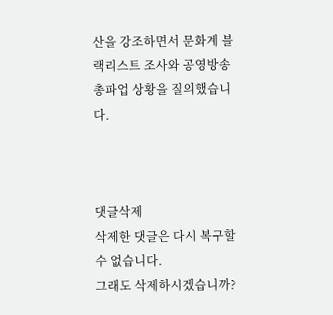산을 강조하면서 문화계 블랙리스트 조사와 공영방송 총파업 상황을 질의했습니다.



댓글삭제
삭제한 댓글은 다시 복구할 수 없습니다.
그래도 삭제하시겠습니까?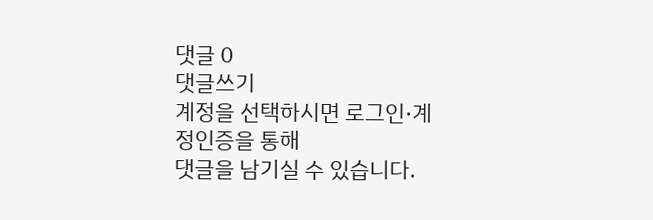댓글 0
댓글쓰기
계정을 선택하시면 로그인·계정인증을 통해
댓글을 남기실 수 있습니다.